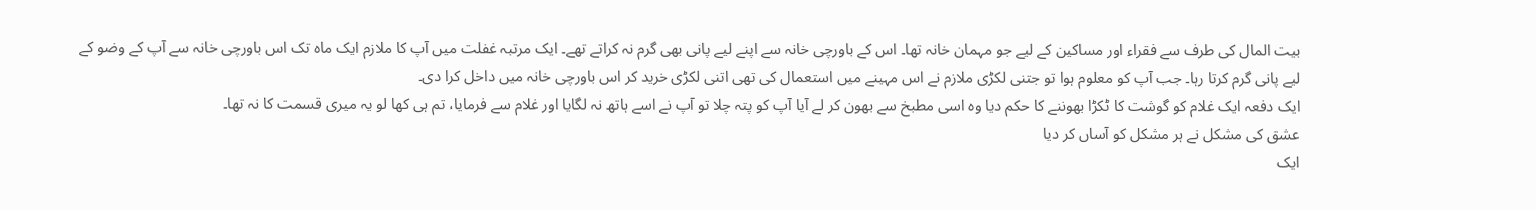بیت المال کی طرف سے فقراء اور مساکین کے لیے جو مہمان خانہ تھا۔ اس کے باورچی خانہ سے اپنے لیے پانی بھی گرم نہ کراتے تھے۔ ایک مرتبہ غفلت میں آپ کا ملازم ایک ماہ تک اس باورچی خانہ سے آپ کے وضو کے لیے پانی گرم کرتا رہا۔ جب آپ کو معلوم ہوا تو جتنی لکڑی ملازم نے اس مہینے میں استعمال کی تھی اتنی لکڑی خرید کر اس باورچی خانہ میں داخل کرا دی۔
ایک دفعہ ایک غلام کو گوشت کا ٹکڑا بھوننے کا حکم دیا وہ اسی مطبخ سے بھون کر لے آیا آپ کو پتہ چلا تو آپ نے اسے ہاتھ نہ لگایا اور غلام سے فرمایا، تم ہی کھا لو یہ میری قسمت کا نہ تھا۔
عشق کی مشکل نے ہر مشکل کو آساں کر دیا
ایک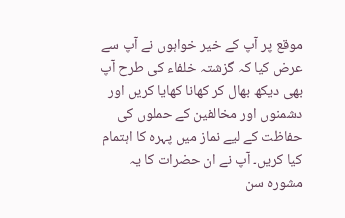موقع پر آپ کے خیر خواہوں نے آپ سے عرض کیا کہ گزشتہ خلفاء کی طرح آپ بھی دیکھ بھال کر کھانا کھایا کریں اور دشمنوں اور مخالفین کے حملوں کی حفاظت کے لیے نماز میں پہرہ کا اہتمام کیا کریں۔ آپ نے ان حضرات کا یہ مشورہ سن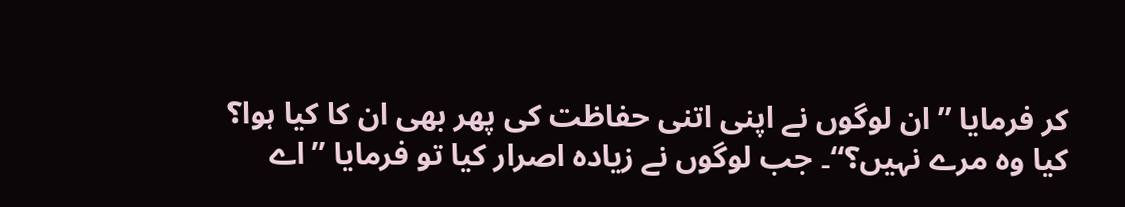کر فرمایا ’’ان لوگوں نے اپنی اتنی حفاظت کی پھر بھی ان کا کیا ہوا؟ کیا وہ مرے نہیں؟‘‘۔ جب لوگوں نے زیادہ اصرار کیا تو فرمایا ’’اے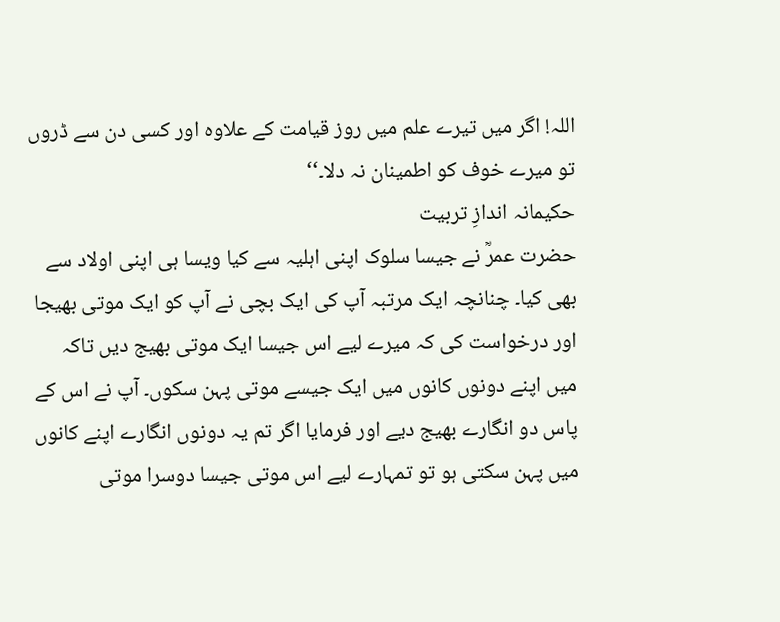اللہ! اگر میں تیرے علم میں روز قیامت کے علاوہ اور کسی دن سے ڈروں تو میرے خوف کو اطمینان نہ دلا۔‘‘
حکیمانہ اندازِ تربیت
حضرت عمرؒ نے جیسا سلوک اپنی اہلیہ سے کیا ویسا ہی اپنی اولاد سے بھی کیا۔ چنانچہ ایک مرتبہ آپ کی ایک بچی نے آپ کو ایک موتی بھیجا اور درخواست کی کہ میرے لیے اس جیسا ایک موتی بھیج دیں تاکہ میں اپنے دونوں کانوں میں ایک جیسے موتی پہن سکوں۔ آپ نے اس کے پاس دو انگارے بھیج دیے اور فرمایا اگر تم یہ دونوں انگارے اپنے کانوں میں پہن سکتی ہو تو تمہارے لیے اس موتی جیسا دوسرا موتی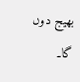بھیج دوں گا۔